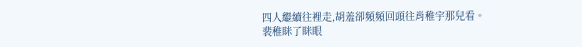四人繼續往裡走,胡羞卻頻頻回頭往肖稚宇那兒看。
裴稚眯了眯眼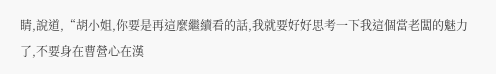睛,說道,“胡小姐,你要是再這麼繼續看的話,我就要好好思考一下我這個當老闆的魅力了,不要身在曹營心在漢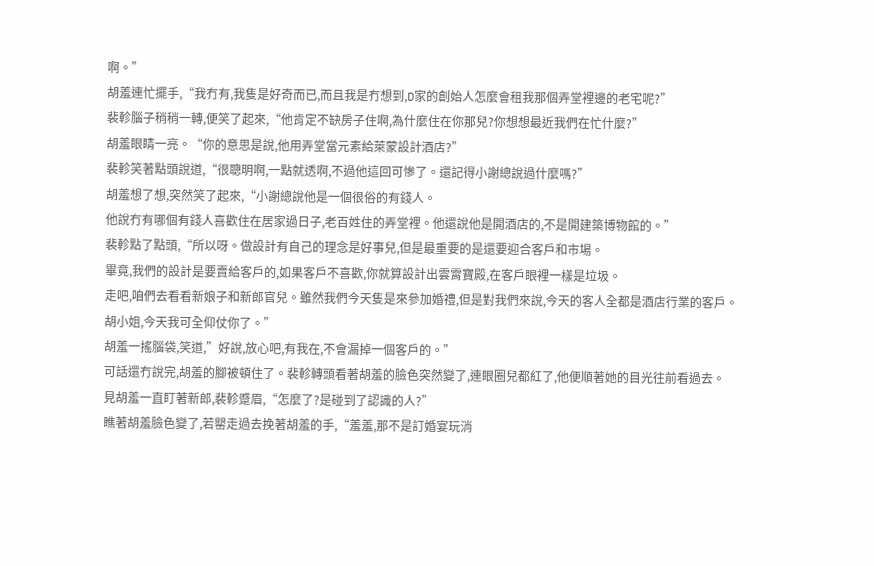啊。”
胡羞連忙擺手,“我冇有,我隻是好奇而已,而且我是冇想到,D家的創始人怎麼會租我那個弄堂裡邊的老宅呢?”
裴軫腦子稍稍一轉,便笑了起來,“他肯定不缺房子住啊,為什麼住在你那兒?你想想最近我們在忙什麼?”
胡羞眼睛一亮。“你的意思是說,他用弄堂當元素給萊蒙設計酒店?”
裴軫笑著點頭說道,“很聰明啊,一點就透啊,不過他這回可慘了。還記得小謝總說過什麼嗎?”
胡羞想了想,突然笑了起來,“小謝總說他是一個很俗的有錢人。
他說冇有哪個有錢人喜歡住在居家過日子,老百姓住的弄堂裡。他還說他是開酒店的,不是開建築博物館的。”
裴軫點了點頭,“所以呀。做設計有自己的理念是好事兒,但是最重要的是還要迎合客戶和市場。
畢竟,我們的設計是要賣給客戶的,如果客戶不喜歡,你就算設計出雲霄寶殿,在客戶眼裡一樣是垃圾。
走吧,咱們去看看新娘子和新郎官兒。雖然我們今天隻是來參加婚禮,但是對我們來說,今天的客人全都是酒店行業的客戶。
胡小姐,今天我可全仰仗你了。”
胡羞一搖腦袋,笑道,”好說,放心吧,有我在,不會漏掉一個客戶的。”
可話還冇說完,胡羞的腳被頓住了。裴軫轉頭看著胡羞的臉色突然變了,連眼圈兒都紅了,他便順著她的目光往前看過去。
見胡羞一直盯著新郎,裴軫蹙眉,“怎麼了?是碰到了認識的人?”
瞧著胡羞臉色變了,若罌走過去挽著胡羞的手,“羞羞,那不是訂婚宴玩消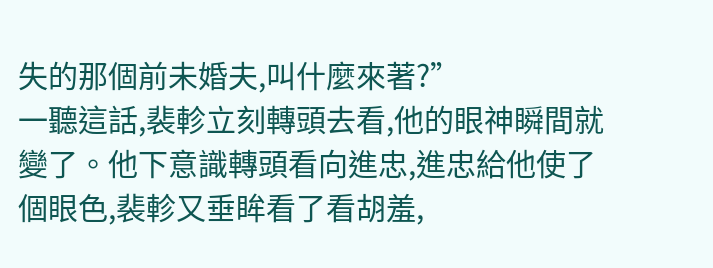失的那個前未婚夫,叫什麼來著?”
一聽這話,裴軫立刻轉頭去看,他的眼神瞬間就變了。他下意識轉頭看向進忠,進忠給他使了個眼色,裴軫又垂眸看了看胡羞,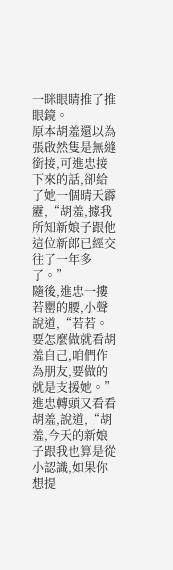一眯眼睛推了推眼鏡。
原本胡羞還以為張啟然隻是無縫銜接,可進忠接下來的話,卻給了她一個晴天霹靂,“胡羞,據我所知新娘子跟他這位新郎已經交往了一年多了。”
隨後,進忠一摟若罌的腰,小聲說道,“若若。要怎麼做就看胡羞自己,咱們作為朋友,要做的就是支援她。”
進忠轉頭又看看胡羞,說道,“胡羞,今天的新娘子跟我也算是從小認識,如果你想提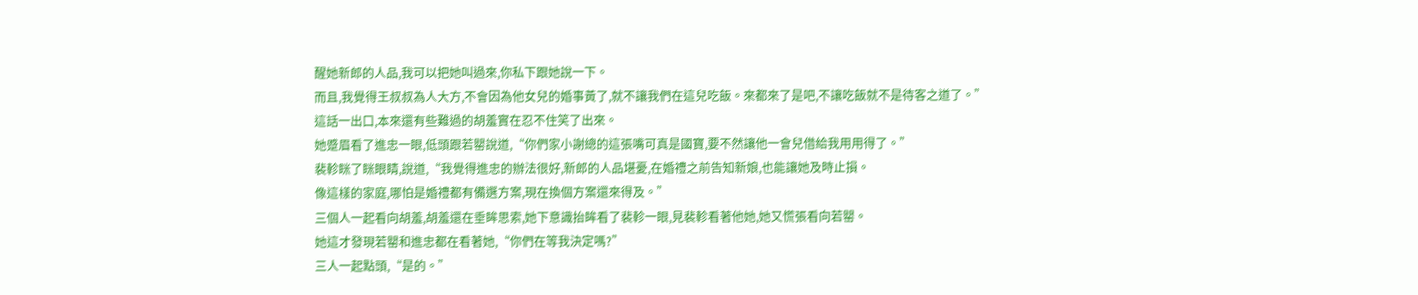醒她新郎的人品,我可以把她叫過來,你私下跟她說一下。
而且,我覺得王叔叔為人大方,不會因為他女兒的婚事黃了,就不讓我們在這兒吃飯。來都來了是吧,不讓吃飯就不是待客之道了。”
這話一出口,本來還有些難過的胡羞實在忍不住笑了出來。
她蹙眉看了進忠一眼,低頭跟若罌說道,“你們家小謝總的這張嘴可真是國寶,要不然讓他一會兒借給我用用得了。”
裴軫眯了眯眼睛,說道,“我覺得進忠的辦法很好,新郎的人品堪憂,在婚禮之前告知新娘,也能讓她及時止損。
像這樣的家庭,哪怕是婚禮都有備選方案,現在換個方案還來得及。”
三個人一起看向胡羞,胡羞還在垂眸思索,她下意識抬眸看了裴軫一眼,見裴軫看著他她,她又慌張看向若罌。
她這才發現若罌和進忠都在看著她,“你們在等我決定嗎?”
三人一起點頭,“是的。”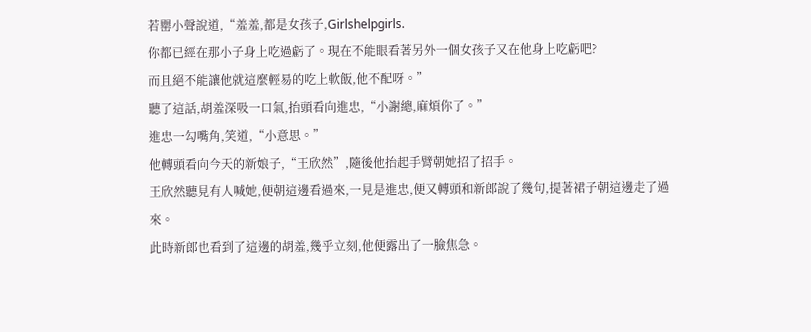若罌小聲說道,“羞羞,都是女孩子,Girlshelpgirls.
你都已經在那小子身上吃過虧了。現在不能眼看著另外一個女孩子又在他身上吃虧吧?
而且絕不能讓他就這麼輕易的吃上軟飯,他不配呀。”
聽了這話,胡羞深吸一口氣,抬頭看向進忠,“小謝總,麻煩你了。”
進忠一勾嘴角,笑道,“小意思。”
他轉頭看向今天的新娘子,“王欣然”,隨後他抬起手臂朝她招了招手。
王欣然聽見有人喊她,便朝這邊看過來,一見是進忠,便又轉頭和新郎說了幾句,提著裙子朝這邊走了過來。
此時新郎也看到了這邊的胡羞,幾乎立刻,他便露出了一臉焦急。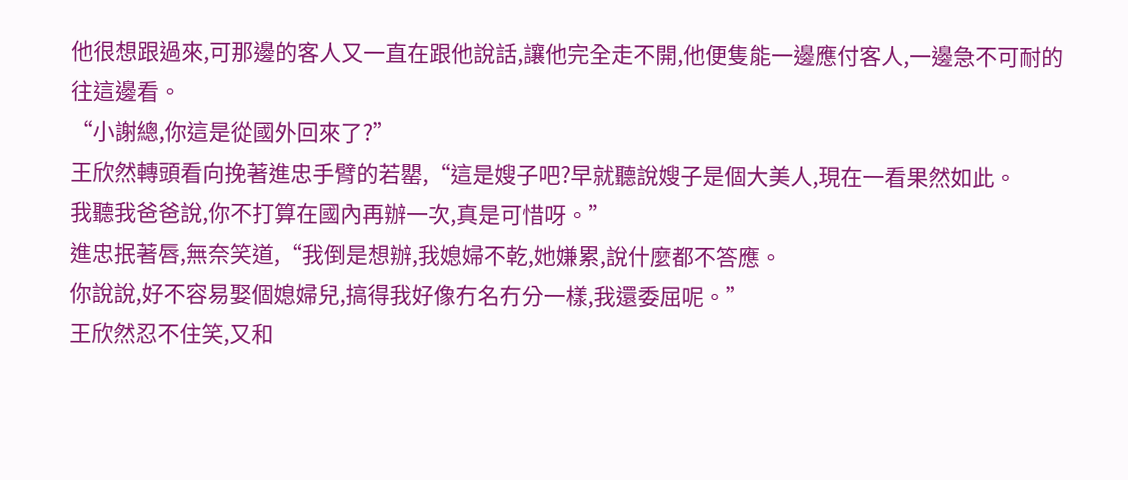他很想跟過來,可那邊的客人又一直在跟他說話,讓他完全走不開,他便隻能一邊應付客人,一邊急不可耐的往這邊看。
“小謝總,你這是從國外回來了?”
王欣然轉頭看向挽著進忠手臂的若罌,“這是嫂子吧?早就聽說嫂子是個大美人,現在一看果然如此。
我聽我爸爸說,你不打算在國內再辦一次,真是可惜呀。”
進忠抿著唇,無奈笑道,“我倒是想辦,我媳婦不乾,她嫌累,說什麼都不答應。
你說說,好不容易娶個媳婦兒,搞得我好像冇名冇分一樣,我還委屈呢。”
王欣然忍不住笑,又和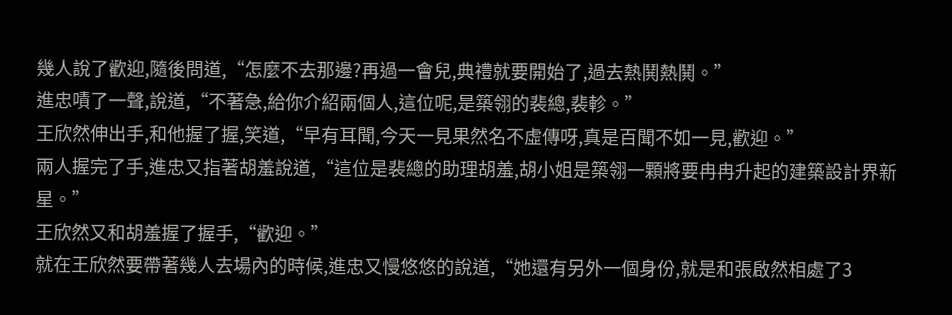幾人說了歡迎,隨後問道,“怎麼不去那邊?再過一會兒,典禮就要開始了,過去熱鬨熱鬨。”
進忠嘖了一聲,說道,“不著急,給你介紹兩個人,這位呢,是築翎的裴總,裴軫。”
王欣然伸出手,和他握了握,笑道,“早有耳聞,今天一見果然名不虛傳呀,真是百聞不如一見,歡迎。”
兩人握完了手,進忠又指著胡羞說道,“這位是裴總的助理胡羞,胡小姐是築翎一顆將要冉冉升起的建築設計界新星。”
王欣然又和胡羞握了握手,“歡迎。”
就在王欣然要帶著幾人去場內的時候,進忠又慢悠悠的說道,“她還有另外一個身份,就是和張啟然相處了3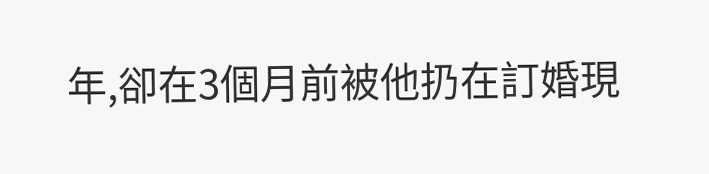年,卻在3個月前被他扔在訂婚現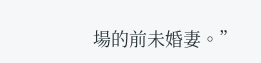場的前未婚妻。”